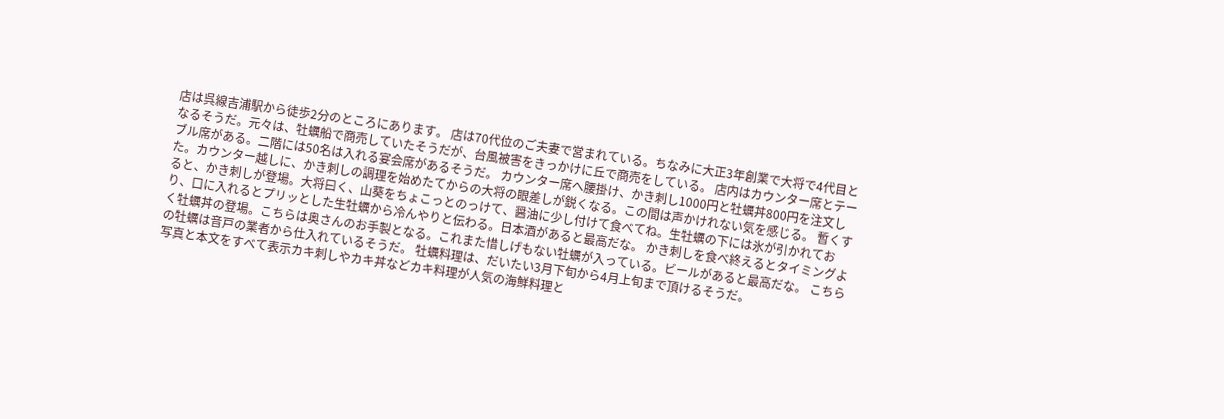店は呉線吉浦駅から徒歩2分のところにあります。 店は70代位のご夫妻で営まれている。ちなみに大正3年創業で大将で4代目となるそうだ。元々は、牡蠣船で商売していたそうだが、台風被害をきっかけに丘で商売をしている。 店内はカウンター席とテーブル席がある。二階には50名は入れる宴会席があるそうだ。 カウンター席へ腰掛け、かき刺し1000円と牡蠣丼800円を注文した。カウンター越しに、かき刺しの調理を始めたてからの大将の眼差しが鋭くなる。この間は声かけれない気を感じる。 暫くすると、かき刺しが登場。大将曰く、山葵をちょこっとのっけて、醤油に少し付けて食べてね。生牡蠣の下には氷が引かれており、口に入れるとプリッとした生牡蠣から冷んやりと伝わる。日本酒があると最高だな。 かき刺しを食べ終えるとタイミングよく牡蠣丼の登場。こちらは奥さんのお手製となる。これまた惜しげもない牡蠣が入っている。ビールがあると最高だな。 こちらの牡蠣は音戸の業者から仕入れているそうだ。 牡蠣料理は、だいたい3月下旬から4月上旬まで頂けるそうだ。
写真と本文をすべて表示カキ刺しやカキ丼などカキ料理が人気の海鮮料理と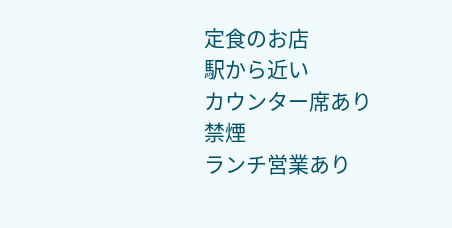定食のお店
駅から近い
カウンター席あり
禁煙
ランチ営業あり